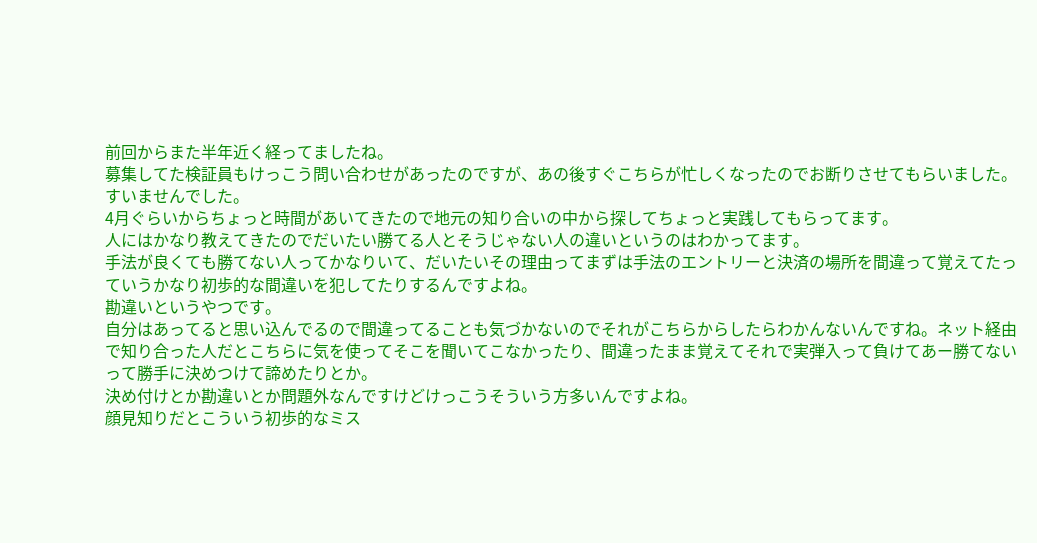前回からまた半年近く経ってましたね。
募集してた検証員もけっこう問い合わせがあったのですが、あの後すぐこちらが忙しくなったのでお断りさせてもらいました。すいませんでした。
4月ぐらいからちょっと時間があいてきたので地元の知り合いの中から探してちょっと実践してもらってます。
人にはかなり教えてきたのでだいたい勝てる人とそうじゃない人の違いというのはわかってます。
手法が良くても勝てない人ってかなりいて、だいたいその理由ってまずは手法のエントリーと決済の場所を間違って覚えてたっていうかなり初歩的な間違いを犯してたりするんですよね。
勘違いというやつです。
自分はあってると思い込んでるので間違ってることも気づかないのでそれがこちらからしたらわかんないんですね。ネット経由で知り合った人だとこちらに気を使ってそこを聞いてこなかったり、間違ったまま覚えてそれで実弾入って負けてあー勝てないって勝手に決めつけて諦めたりとか。
決め付けとか勘違いとか問題外なんですけどけっこうそういう方多いんですよね。
顔見知りだとこういう初歩的なミス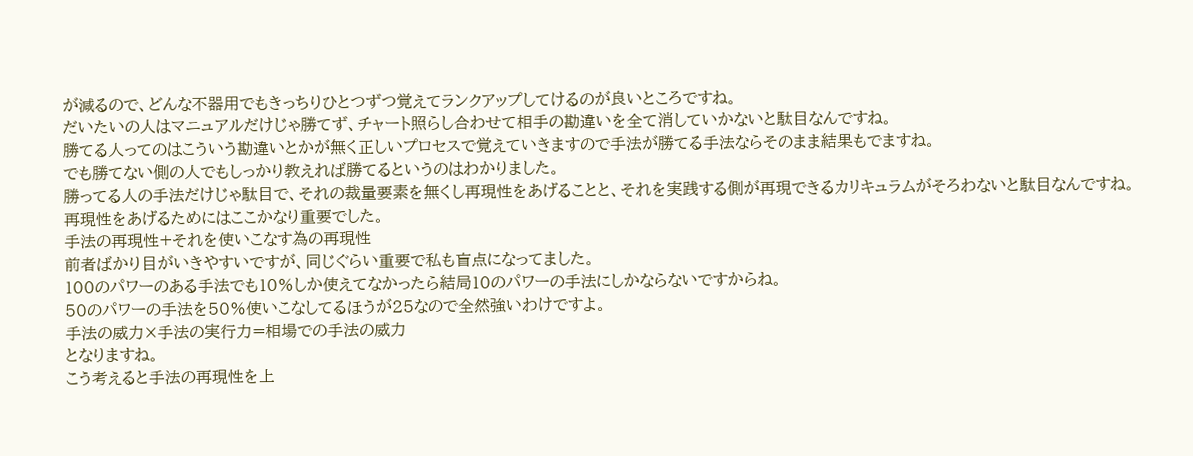が減るので、どんな不器用でもきっちりひとつずつ覚えてランクアップしてけるのが良いところですね。
だいたいの人はマニュアルだけじゃ勝てず、チャート照らし合わせて相手の勘違いを全て消していかないと駄目なんですね。
勝てる人ってのはこういう勘違いとかが無く正しいプロセスで覚えていきますので手法が勝てる手法ならそのまま結果もでますね。
でも勝てない側の人でもしっかり教えれば勝てるというのはわかりました。
勝ってる人の手法だけじゃ駄目で、それの裁量要素を無くし再現性をあげることと、それを実践する側が再現できるカリキュラムがそろわないと駄目なんですね。
再現性をあげるためにはここかなり重要でした。
手法の再現性+それを使いこなす為の再現性
前者ばかり目がいきやすいですが、同じぐらい重要で私も盲点になってました。
100のパワーのある手法でも10%しか使えてなかったら結局10のパワーの手法にしかならないですからね。
50のパワーの手法を50%使いこなしてるほうが25なので全然強いわけですよ。
手法の威力×手法の実行力=相場での手法の威力
となりますね。
こう考えると手法の再現性を上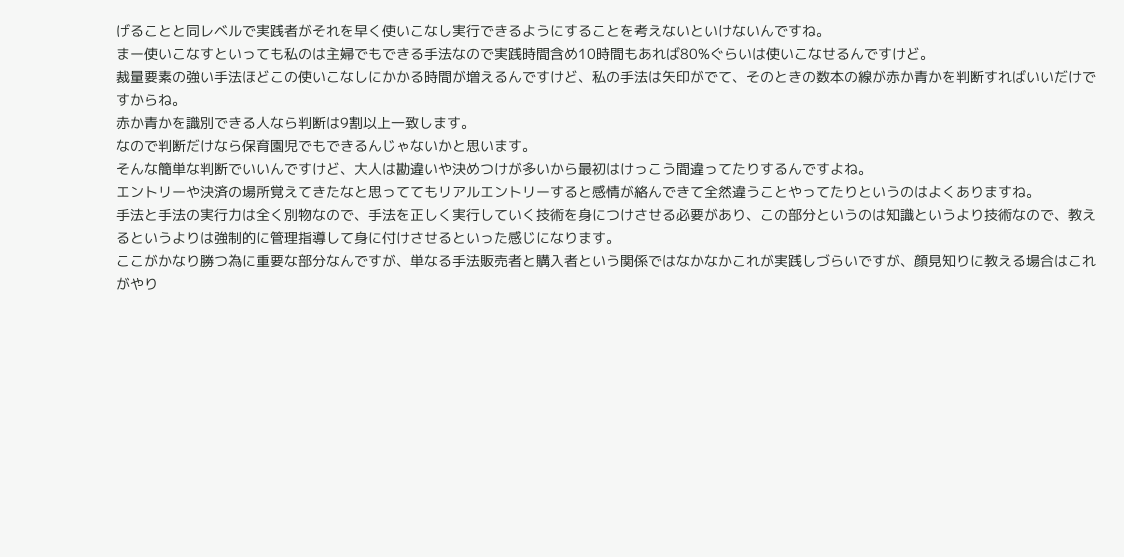げることと同レベルで実践者がそれを早く使いこなし実行できるようにすることを考えないといけないんですね。
まー使いこなすといっても私のは主婦でもできる手法なので実践時間含め10時間もあれば80%ぐらいは使いこなせるんですけど。
裁量要素の強い手法ほどこの使いこなしにかかる時間が増えるんですけど、私の手法は矢印がでて、そのときの数本の線が赤か青かを判断すればいいだけですからね。
赤か青かを識別できる人なら判断は9割以上一致します。
なので判断だけなら保育園児でもできるんじゃないかと思います。
そんな簡単な判断でいいんですけど、大人は勘違いや決めつけが多いから最初はけっこう間違ってたりするんですよね。
エントリーや決済の場所覚えてきたなと思っててもリアルエントリーすると感情が絡んできて全然違うことやってたりというのはよくありますね。
手法と手法の実行力は全く別物なので、手法を正しく実行していく技術を身につけさせる必要があり、この部分というのは知識というより技術なので、教えるというよりは強制的に管理指導して身に付けさせるといった感じになります。
ここがかなり勝つ為に重要な部分なんですが、単なる手法販売者と購入者という関係ではなかなかこれが実践しづらいですが、顔見知りに教える場合はこれがやり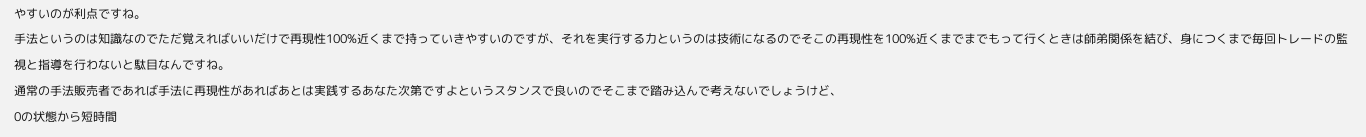やすいのが利点ですね。
手法というのは知識なのでただ覚えればいいだけで再現性100%近くまで持っていきやすいのですが、それを実行する力というのは技術になるのでそこの再現性を100%近くまでまでもって行くときは師弟関係を結び、身につくまで毎回トレードの監視と指導を行わないと駄目なんですね。
通常の手法販売者であれば手法に再現性があればあとは実践するあなた次第ですよというスタンスで良いのでそこまで踏み込んで考えないでしょうけど、
0の状態から短時間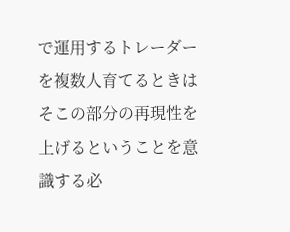で運用するトレーダーを複数人育てるときはそこの部分の再現性を上げるということを意識する必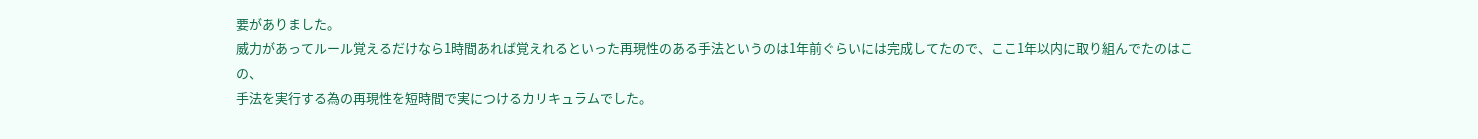要がありました。
威力があってルール覚えるだけなら1時間あれば覚えれるといった再現性のある手法というのは1年前ぐらいには完成してたので、ここ1年以内に取り組んでたのはこの、
手法を実行する為の再現性を短時間で実につけるカリキュラムでした。